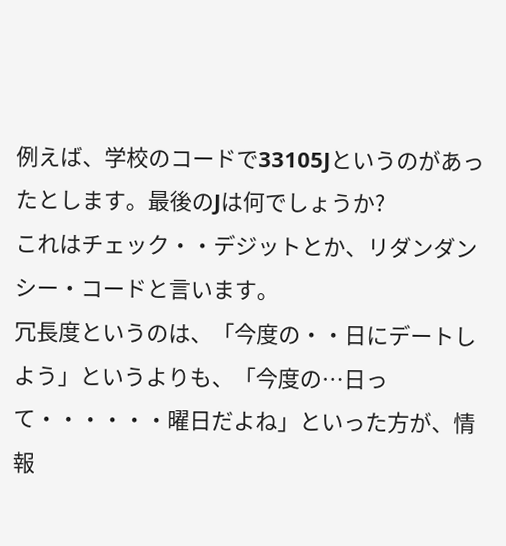例えば、学校のコードで33105Jというのがあったとします。最後のJは何でしょうか?
これはチェック・・デジットとか、リダンダンシー・コードと言います。
冗長度というのは、「今度の・・日にデートしよう」というよりも、「今度の…日って・・・・・・曜日だよね」といった方が、情報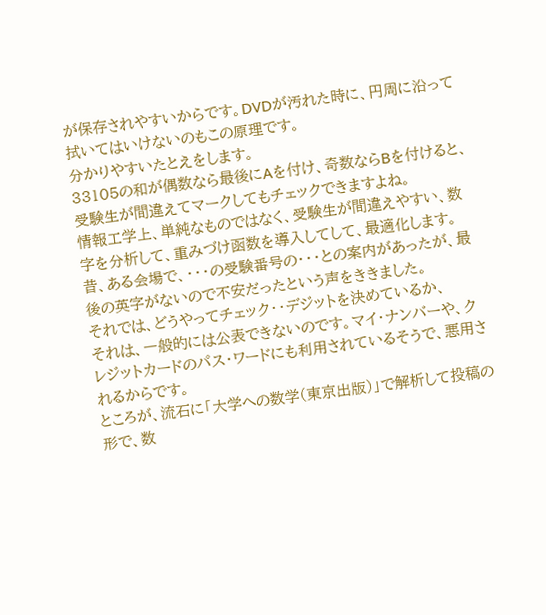が保存されやすいからです。DVDが汚れた時に、円周に沿って拭いてはいけないのもこの原理です。
分かりやすいたとえをします。
33105の和が偶数なら最後にAを付け、奇数ならBを付けると、受験生が間違えてマークしてもチェックできますよね。
情報工学上、単純なものではなく、受験生が間違えやすい、数字を分析して、重みづけ函数を導入してして、最適化します。
昔、ある会場で、・・・の受験番号の・・・との案内があったが、最後の英字がないので不安だったという声をききました。
それでは、どうやってチェック・・デジットを決めているか、
それは、一般的には公表できないのです。マイ・ナンバーや、クレジットカードのパス・ワードにも利用されているそうで、悪用されるからです。
ところが、流石に「大学への数学(東京出版)」で解析して投稿の形で、数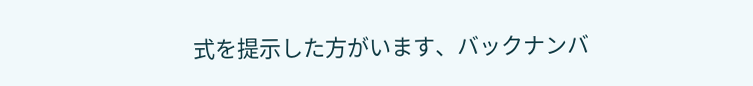式を提示した方がいます、バックナンバ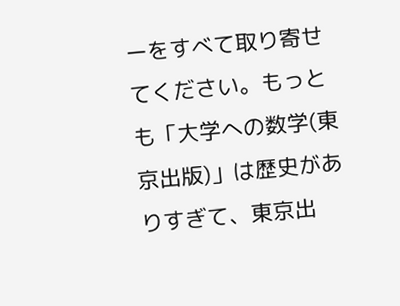ーをすべて取り寄せてください。もっとも「大学への数学(東京出版)」は歴史がありすぎて、東京出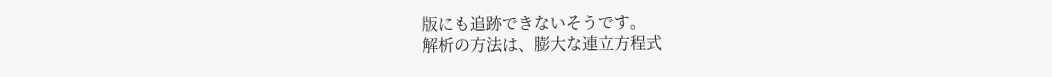版にも追跡できないそうです。
解析の方法は、膨大な連立方程式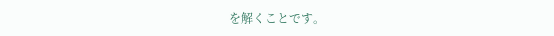を解くことです。